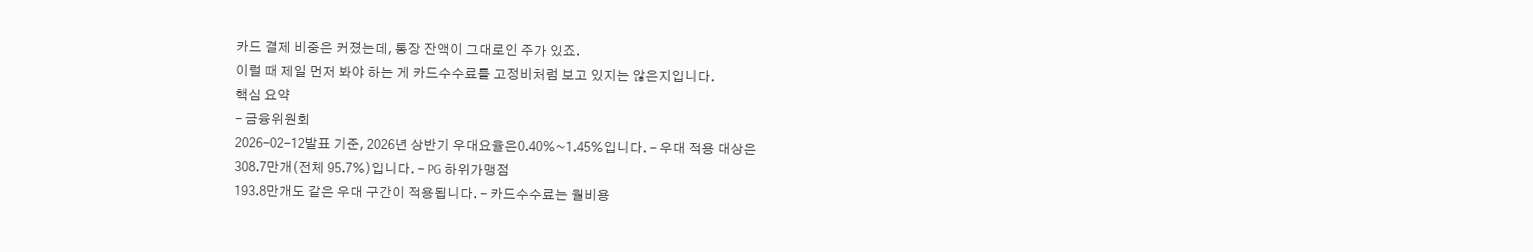카드 결제 비중은 커졌는데, 통장 잔액이 그대로인 주가 있죠.
이럴 때 제일 먼저 봐야 하는 게 카드수수료를 고정비처럼 보고 있지는 않은지입니다.
핵심 요약
- 금융위원회
2026-02-12발표 기준, 2026년 상반기 우대요율은0.40%~1.45%입니다. - 우대 적용 대상은
308.7만개(전체 95.7%)입니다. - PG 하위가맹점
193.8만개도 같은 우대 구간이 적용됩니다. - 카드수수료는 월비용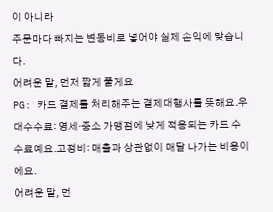이 아니라
주문마다 빠지는 변동비로 넣어야 실제 손익에 맞습니다.
어려운 말, 먼저 짧게 풀게요
PG: 카드 결제를 처리해주는 결제대행사를 뜻해요.우대수수료: 영세·중소 가맹점에 낮게 적용되는 카드 수수료예요.고정비: 매출과 상관없이 매달 나가는 비용이에요.
어려운 말, 먼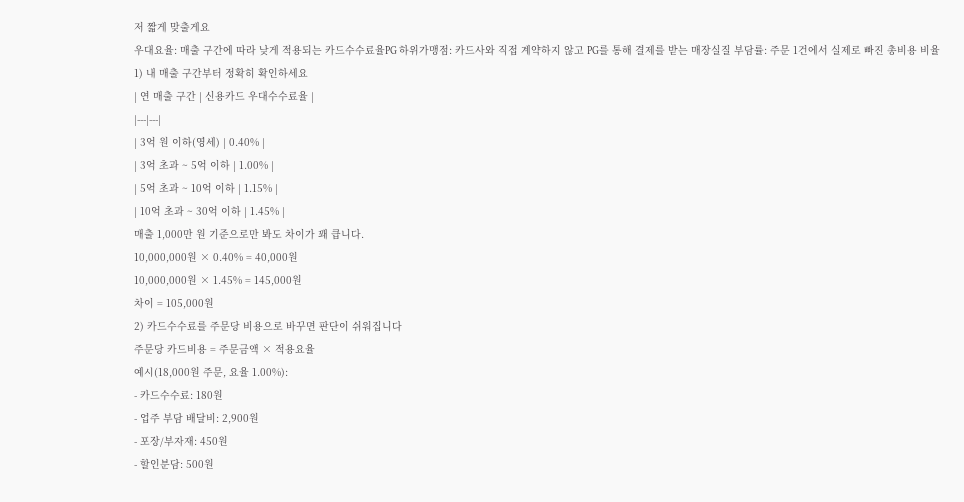저 짧게 맞출게요
우대요율: 매출 구간에 따라 낮게 적용되는 카드수수료율PG 하위가맹점: 카드사와 직접 계약하지 않고 PG를 통해 결제를 받는 매장실질 부담률: 주문 1건에서 실제로 빠진 총비용 비율
1) 내 매출 구간부터 정확히 확인하세요
| 연 매출 구간 | 신용카드 우대수수료율 |
|---|---|
| 3억 원 이하(영세) | 0.40% |
| 3억 초과 ~ 5억 이하 | 1.00% |
| 5억 초과 ~ 10억 이하 | 1.15% |
| 10억 초과 ~ 30억 이하 | 1.45% |
매출 1,000만 원 기준으로만 봐도 차이가 꽤 큽니다.
10,000,000원 × 0.40% = 40,000원
10,000,000원 × 1.45% = 145,000원
차이 = 105,000원
2) 카드수수료를 주문당 비용으로 바꾸면 판단이 쉬워집니다
주문당 카드비용 = 주문금액 × 적용요율
예시(18,000원 주문, 요율 1.00%):
- 카드수수료: 180원
- 업주 부담 배달비: 2,900원
- 포장/부자재: 450원
- 할인분담: 500원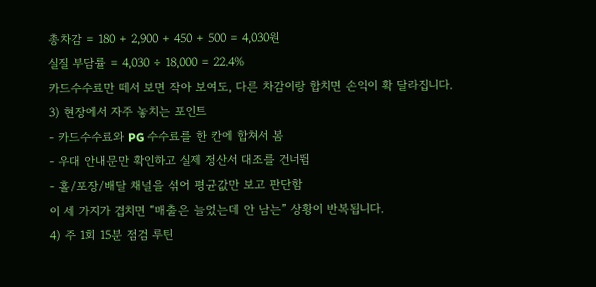총차감 = 180 + 2,900 + 450 + 500 = 4,030원
실질 부담률 = 4,030 ÷ 18,000 = 22.4%
카드수수료만 떼서 보면 작아 보여도, 다른 차감이랑 합치면 손익이 확 달라집니다.
3) 현장에서 자주 놓치는 포인트
- 카드수수료와 PG 수수료를 한 칸에 합쳐서 봄
- 우대 안내문만 확인하고 실제 정산서 대조를 건너뜀
- 홀/포장/배달 채널을 섞어 평균값만 보고 판단함
이 세 가지가 겹치면 “매출은 늘었는데 안 남는” 상황이 반복됩니다.
4) 주 1회 15분 점검 루틴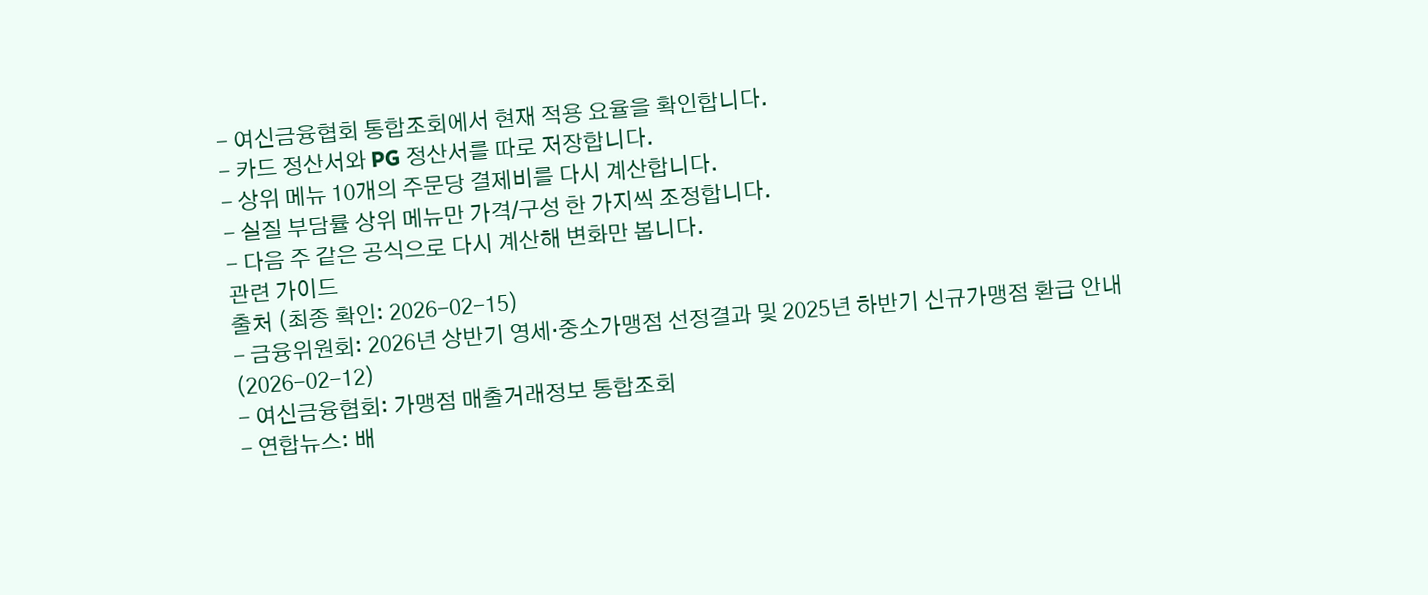- 여신금융협회 통합조회에서 현재 적용 요율을 확인합니다.
- 카드 정산서와 PG 정산서를 따로 저장합니다.
- 상위 메뉴 10개의 주문당 결제비를 다시 계산합니다.
- 실질 부담률 상위 메뉴만 가격/구성 한 가지씩 조정합니다.
- 다음 주 같은 공식으로 다시 계산해 변화만 봅니다.
관련 가이드
출처 (최종 확인: 2026-02-15)
- 금융위원회: 2026년 상반기 영세·중소가맹점 선정결과 및 2025년 하반기 신규가맹점 환급 안내 (2026-02-12)
- 여신금융협회: 가맹점 매출거래정보 통합조회
- 연합뉴스: 배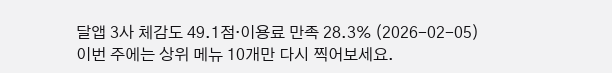달앱 3사 체감도 49.1점·이용료 만족 28.3% (2026-02-05)
이번 주에는 상위 메뉴 10개만 다시 찍어보세요.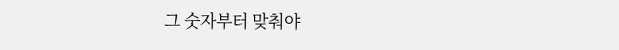그 숫자부터 맞춰야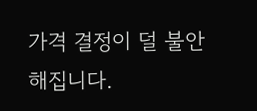가격 결정이 덜 불안해집니다.